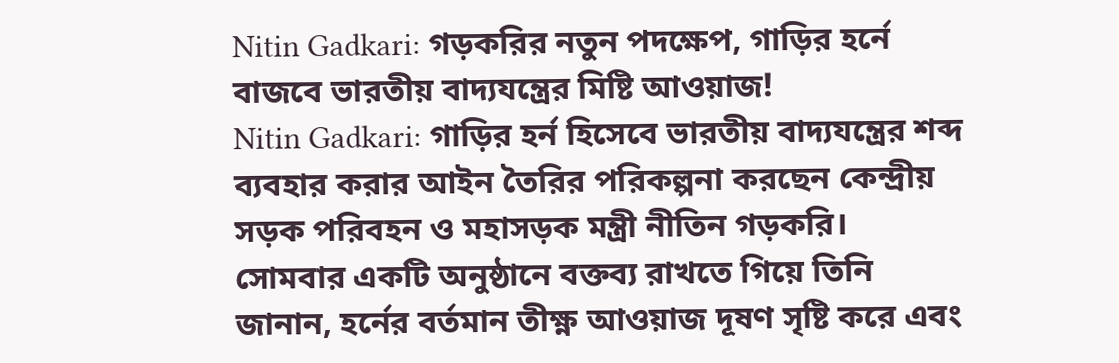Nitin Gadkari: গড়করির নতুন পদক্ষেপ, গাড়ির হর্নে বাজবে ভারতীয় বাদ্যযন্ত্রের মিষ্টি আওয়াজ!
Nitin Gadkari: গাড়ির হর্ন হিসেবে ভারতীয় বাদ্যযন্ত্রের শব্দ ব্যবহার করার আইন তৈরির পরিকল্পনা করছেন কেন্দ্রীয় সড়ক পরিবহন ও মহাসড়ক মন্ত্রী নীতিন গড়করি। সোমবার একটি অনুষ্ঠানে বক্তব্য রাখতে গিয়ে তিনি জানান, হর্নের বর্তমান তীক্ষ্ণ আওয়াজ দূষণ সৃষ্টি করে এবং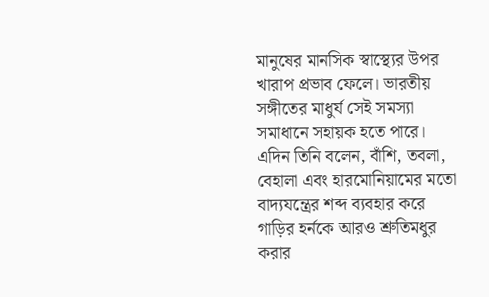মানুষের মানসিক স্বাস্থ্যের উপর খারাপ প্রভাব ফেলে। ভারতীয় সঙ্গীতের মাধুর্য সেই সমস্যা সমাধানে সহায়ক হতে পারে।
এদিন তিনি বলেন, বাঁশি, তবলা, বেহালা এবং হারমোনিয়ামের মতো বাদ্যযন্ত্রের শব্দ ব্যবহার করে গাড়ির হর্নকে আরও শ্রুতিমধুর করার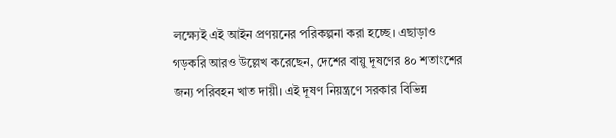লক্ষ্যেই এই আইন প্রণয়নের পরিকল্পনা করা হচ্ছে। এছাড়াও গড়করি আরও উল্লেখ করেছেন, দেশের বায়ু দূষণের ৪০ শতাংশের জন্য পরিবহন খাত দায়ী। এই দূষণ নিয়ন্ত্রণে সরকার বিভিন্ন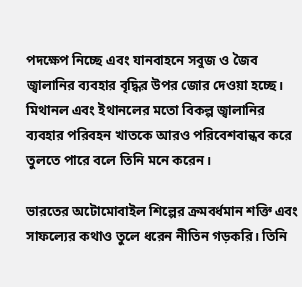পদক্ষেপ নিচ্ছে এবং যানবাহনে সবুজ ও জৈব জ্বালানির ব্যবহার বৃদ্ধির উপর জোর দেওয়া হচ্ছে। মিথানল এবং ইথানলের মতো বিকল্প জ্বালানির ব্যবহার পরিবহন খাতকে আরও পরিবেশবান্ধব করে তুলতে পারে বলে তিনি মনে করেন।

ভারতের অটোমোবাইল শিল্পের ক্রমবর্ধমান শক্তি এবং সাফল্যের কথাও তুলে ধরেন নীতিন গড়করি। তিনি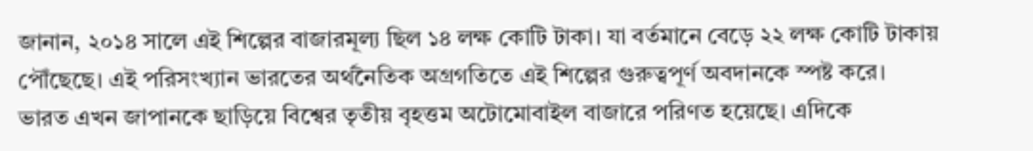জানান, ২০১৪ সালে এই শিল্পের বাজারমূল্য ছিল ১৪ লক্ষ কোটি টাকা। যা বর্তমানে বেড়ে ২২ লক্ষ কোটি টাকায় পৌঁছেছে। এই পরিসংখ্যান ভারতের অর্থনৈতিক অগ্রগতিতে এই শিল্পের গুরুত্বপূর্ণ অবদানকে স্পষ্ট করে।
ভারত এখন জাপানকে ছাড়িয়ে বিশ্বের তৃতীয় বৃহত্তম অটোমোবাইল বাজারে পরিণত হয়েছে। এদিকে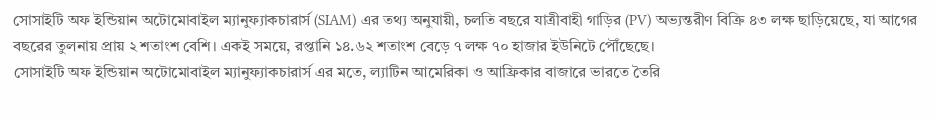সোসাইটি অফ ইন্ডিয়ান অটোমোবাইল ম্যানুফ্যাকচারার্স (SIAM) এর তথ্য অনুযায়ী, চলতি বছরে যাত্রীবাহী গাড়ির (PV) অভ্যন্তরীণ বিক্রি ৪৩ লক্ষ ছাড়িয়েছে, যা আগের বছরের তুলনায় প্রায় ২ শতাংশ বেশি। একই সময়ে, রপ্তানি ১৪.৬২ শতাংশ বেড়ে ৭ লক্ষ ৭০ হাজার ইউনিটে পৌঁছেছে।
সোসাইটি অফ ইন্ডিয়ান অটোমোবাইল ম্যানুফ্যাকচারার্স এর মতে, ল্যাটিন আমেরিকা ও আফ্রিকার বাজারে ভারতে তৈরি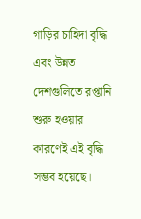গাড়ির চাহিদা বৃদ্ধি এবং উন্নত দেশগুলিতে রপ্তানি শুরু হওয়ার কারণেই এই বৃদ্ধি সম্ভব হয়েছে।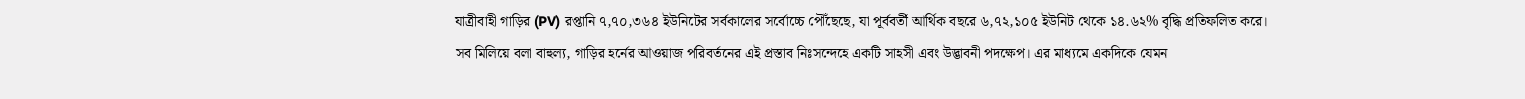যাত্রীবাহী গাড়ির (PV) রপ্তানি ৭,৭০,৩৬৪ ইউনিটের সর্বকালের সর্বোচ্চে পৌঁছেছে, যা পূর্ববর্তী আর্থিক বছরে ৬,৭২,১০৫ ইউনিট থেকে ১৪.৬২% বৃদ্ধি প্রতিফলিত করে।
সব মিলিয়ে বলা বাহুল্য, গাড়ির হর্নের আওয়াজ পরিবর্তনের এই প্রস্তাব নিঃসন্দেহে একটি সাহসী এবং উদ্ভাবনী পদক্ষেপ। এর মাধ্যমে একদিকে যেমন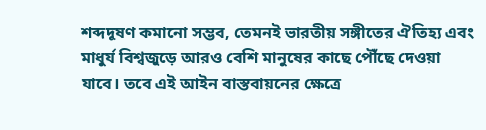শব্দদূষণ কমানো সম্ভব, তেমনই ভারতীয় সঙ্গীতের ঐতিহ্য এবং মাধুর্য বিশ্বজুড়ে আরও বেশি মানুষের কাছে পৌঁছে দেওয়া যাবে। তবে এই আইন বাস্তবায়নের ক্ষেত্রে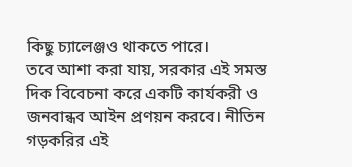কিছু চ্যালেঞ্জও থাকতে পারে।
তবে আশা করা যায়, সরকার এই সমস্ত দিক বিবেচনা করে একটি কার্যকরী ও জনবান্ধব আইন প্রণয়ন করবে। নীতিন গড়করির এই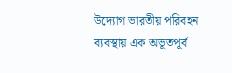উদ্যোগ ভারতীয় পরিবহন ব্যবস্থায় এক অভূতপূর্ব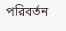পরিবর্তন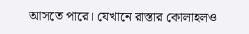আসতে পারে। যেখানে রাস্তার কোলাহলও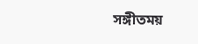সঙ্গীতময়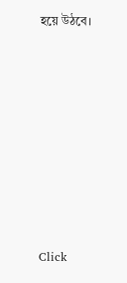হয়ে উঠবে।












Click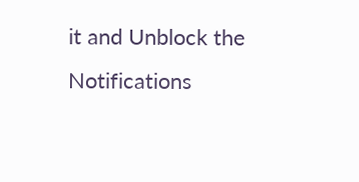it and Unblock the Notifications